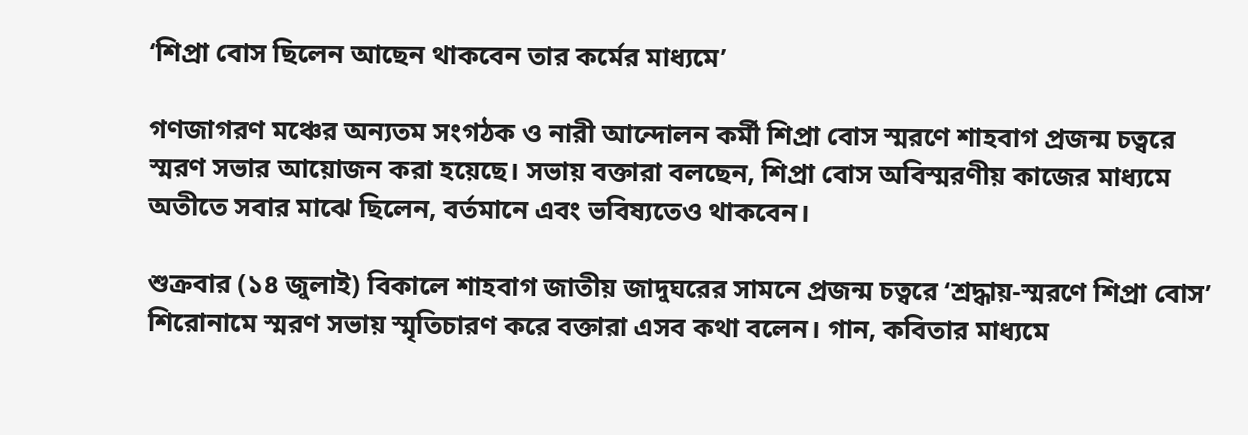‘শিপ্রা বোস ছিলেন আছেন থাকবেন তার কর্মের মাধ্যমে’

গণজাগরণ মঞ্চের অন্যতম সংগঠক ও নারী আন্দোলন কর্মী শিপ্রা বোস স্মরণে শাহবাগ প্রজন্ম চত্বরে স্মরণ সভার আয়োজন করা হয়েছে। সভায় বক্তারা বলছেন, শিপ্রা বোস অবিস্মরণীয় কাজের মাধ্যমে অতীতে সবার মাঝে ছিলেন, বর্তমানে এবং ভবিষ্যতেও থাকবেন।

শুক্রবার (১৪ জুলাই) বিকালে শাহবাগ জাতীয় জাদুঘরের সামনে প্রজন্ম চত্বরে ‘শ্রদ্ধায়-স্মরণে শিপ্রা বোস’ শিরোনামে স্মরণ সভায় স্মৃতিচারণ করে বক্তারা এসব কথা বলেন। গান, কবিতার মাধ্যমে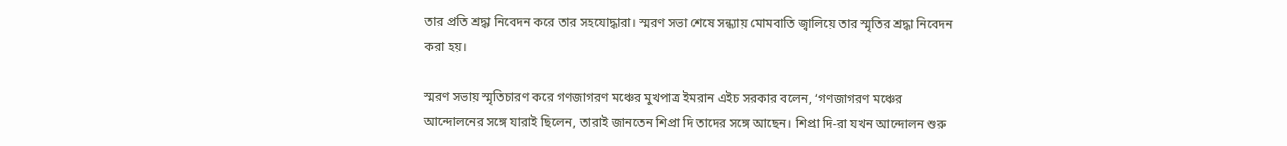তার প্রতি শ্রদ্ধা নিবেদন করে তার সহযোদ্ধারা। স্মরণ সভা শেষে সন্ধ্যায় মোমবাতি জ্বালিয়ে তার স্মৃতির শ্রদ্ধা নিবেদন করা হয়।

স্মরণ সভায় স্মৃতিচারণ করে গণজাগরণ মঞ্চের মুখপাত্র ইমরান এইচ সরকার বলেন, ‘গণজাগরণ মঞ্চের আন্দোলনের সঙ্গে যারাই ছিলেন, তারাই জানতেন শিপ্রা দি তাদের সঙ্গে আছেন। শিপ্রা দি-রা যখন আন্দোলন শুরু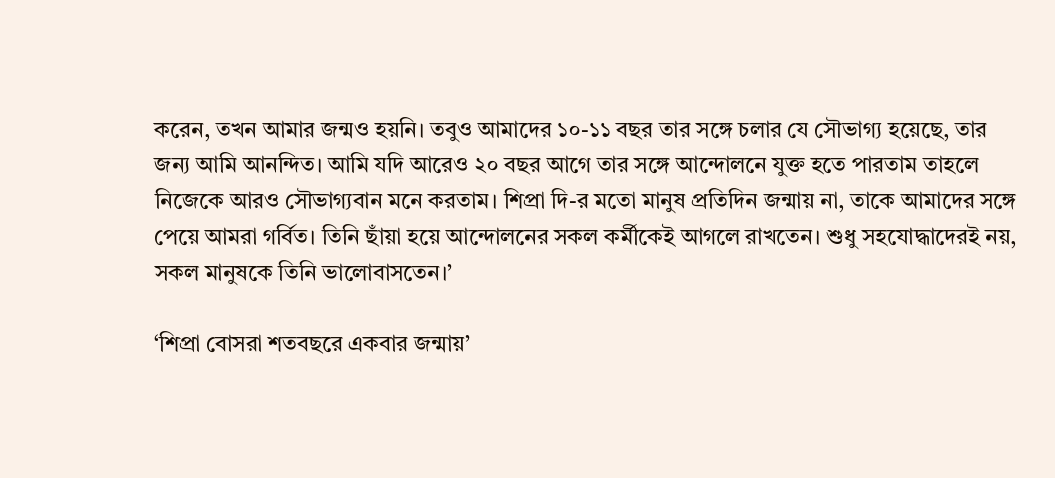করেন, তখন আমার জন্মও হয়নি। তবুও আমাদের ১০-১১ বছর তার সঙ্গে চলার যে সৌভাগ্য হয়েছে, তার জন্য আমি আনন্দিত। আমি যদি আরেও ২০ বছর আগে তার সঙ্গে আন্দোলনে যুক্ত হতে পারতাম তাহলে নিজেকে আরও সৌভাগ্যবান মনে করতাম। শিপ্রা দি-র মতো মানুষ প্রতিদিন জন্মায় না, তাকে আমাদের সঙ্গে পেয়ে আমরা গর্বিত। তিনি ছাঁয়া হয়ে আন্দোলনের সকল কর্মীকেই আগলে রাখতেন। শুধু সহযোদ্ধাদেরই নয়, সকল মানুষকে তিনি ভালোবাসতেন।’

‘শিপ্রা বোসরা শতবছরে একবার জন্মায়’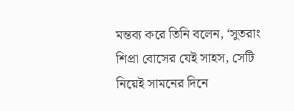মন্তব্য করে তিনি বলেন, ‘সুতরাং শিপ্রা বোসের যেই সাহস, সেটি নিয়েই সামনের দিনে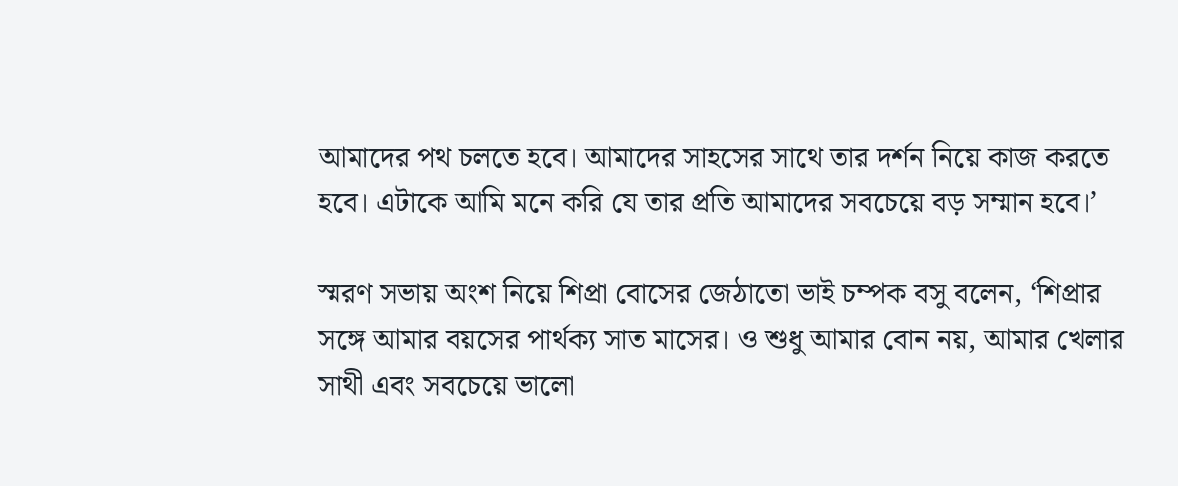আমাদের পথ চলতে হবে। আমাদের সাহসের সাথে তার দর্শন নিয়ে কাজ করতে হবে। এটাকে আমি মনে করি যে তার প্রতি আমাদের সবচেয়ে বড় সম্মান হবে।’

স্মরণ সভায় অংশ নিয়ে শিপ্রা বোসের জেঠাতো ভাই চম্পক বসু বলেন, ‘শিপ্রার সঙ্গে আমার বয়সের পার্থক্য সাত মাসের। ও শুধু আমার বোন নয়, আমার খেলার সাথী এবং সবচেয়ে ভালো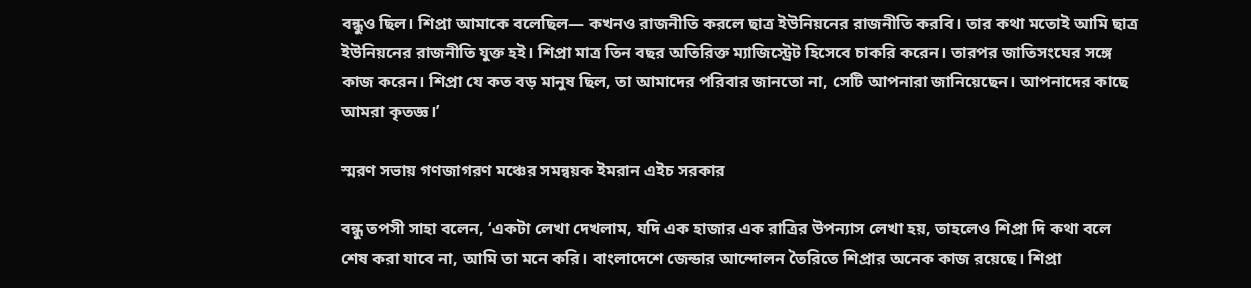বন্ধুও ছিল। শিপ্রা আমাকে বলেছিল— কখনও রাজনীতি করলে ছাত্র ইউনিয়নের রাজনীতি করবি। তার কথা মতোই আমি ছাত্র ইউনিয়নের রাজনীতি যুক্ত হই। শিপ্রা মাত্র তিন বছর অতিরিক্ত ম্যাজিস্ট্রেট হিসেবে চাকরি করেন। তারপর জাতিসংঘের সঙ্গে কাজ করেন। শিপ্রা যে কত বড় মানুষ ছিল, তা আমাদের পরিবার জানতো না, সেটি আপনারা জানিয়েছেন। আপনাদের কাছে আমরা কৃতজ্ঞ।’

স্মরণ সভায় গণজাগরণ মঞ্চের সমন্বয়ক ইমরান এইচ সরকার

বন্ধু তপসী সাহা বলেন, ‘একটা লেখা দেখলাম, যদি এক হাজার এক রাত্রির উপন্যাস লেখা হয়, তাহলেও শিপ্রা দি কথা বলে শেষ করা যাবে না, আমি তা মনে করি। বাংলাদেশে জেন্ডার আন্দোলন তৈরিতে শিপ্রার অনেক কাজ রয়েছে। শিপ্রা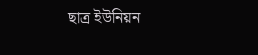ছাত্র ইউনিয়ন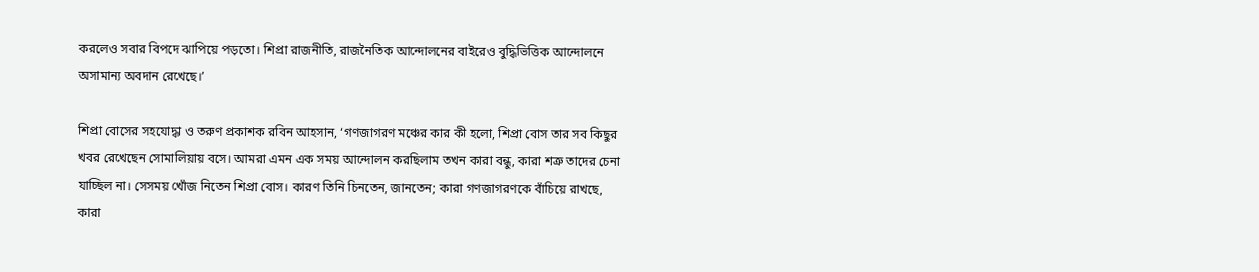করলেও সবার বিপদে ঝাপিয়ে পড়তো। শিপ্রা রাজনীতি, রাজনৈতিক আন্দোলনের বাইরেও বুদ্ধিভিত্তিক আন্দোলনে অসামান্য অবদান রেখেছে।’

শিপ্রা বোসের সহযোদ্ধা ও তরুণ প্রকাশক রবিন আহসান, ‘গণজাগরণ মঞ্চের কার কী হলো, শিপ্রা বোস তার সব কিছুর খবর রেখেছেন সোমালিয়ায় বসে। আমরা এমন এক সময় আন্দোলন করছিলাম তখন কারা বন্ধু, কারা শত্রু তাদের চেনা যাচ্ছিল না। সেসময় খোঁজ নিতেন শিপ্রা বোস। কারণ তিনি চিনতেন, জানতেন; কারা গণজাগরণকে বাঁচিয়ে রাখছে, কারা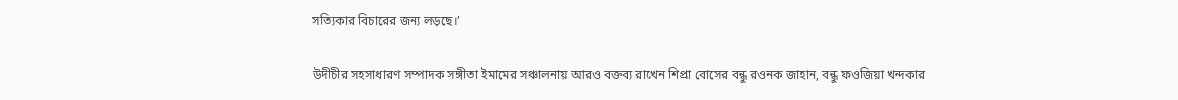সত্যিকার বিচারের জন্য লড়ছে।’

উদীচীর সহসাধারণ সম্পাদক সঙ্গীতা ইমামের সঞ্চালনায় আরও বক্তব্য রাখেন শিপ্রা বোসের বন্ধু রওনক জাহান, বন্ধু ফওজিয়া খন্দকার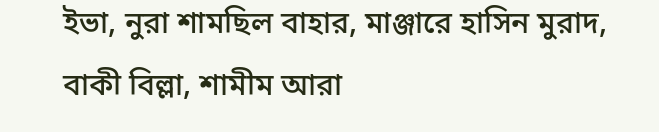ইভা, নুরা শামছিল বাহার, মাঞ্জারে হাসিন মুরাদ, বাকী বিল্লা, শামীম আরা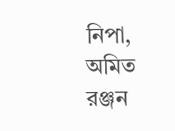নিপা, অমিত রঞ্জন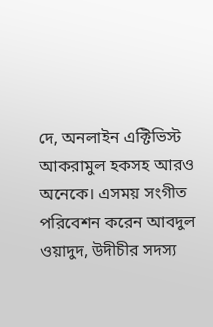দে, অনলাইন এক্টিভিস্ট আকরামুল হকসহ আরও অনেকে। এসময় সংগীত পরিবেশন করেন আবদুল ওয়াদুদ, উদীচীর সদস্য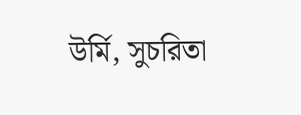উর্মি, সুচরিতা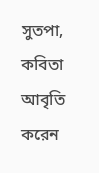সুতপা, কবিতা আবৃতি করেন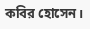কবির হোসেন।